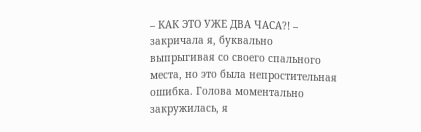– КАК ЭТО УЖЕ ДВА ЧАСА?! – закричала я, буквально выпрыгивая со своего спального места, но это была непростительная ошибка. Голова моментально закружилась, я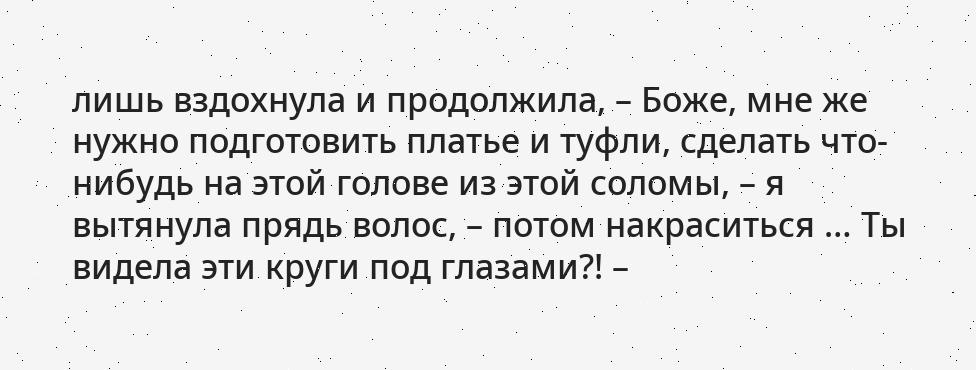лишь вздохнула и продолжила, – Боже, мне же нужно подготовить платье и туфли, сделать что-нибудь на этой голове из этой соломы, – я вытянула прядь волос, – потом накраситься … Ты видела эти круги под глазами?! –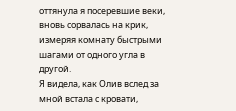оттянула я посеревшие веки, вновь сорвалась на крик, измеряя комнату быстрыми шагами от одного угла в другой.
Я видела, как Олив вслед за мной встала с кровати,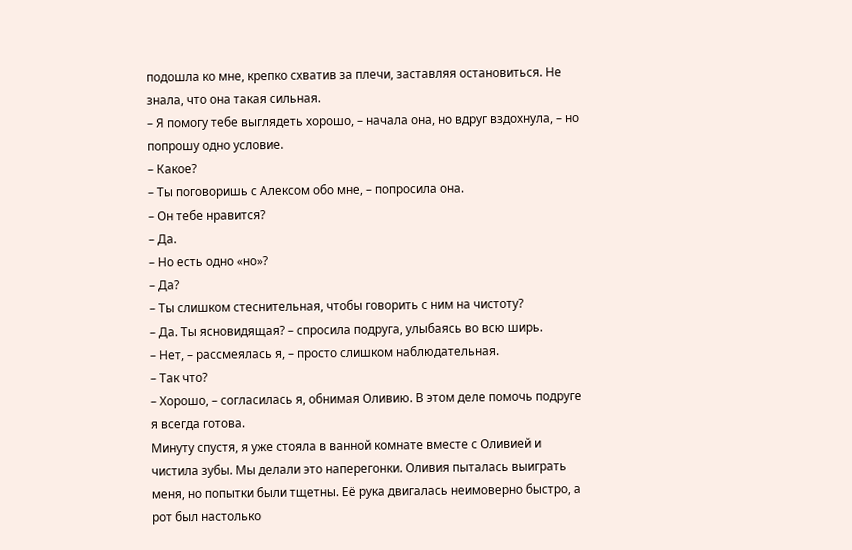подошла ко мне, крепко схватив за плечи, заставляя остановиться. Не знала, что она такая сильная.
– Я помогу тебе выглядеть хорошо, – начала она, но вдруг вздохнула, – но попрошу одно условие.
– Какое?
– Ты поговоришь с Алексом обо мне, – попросила она.
– Он тебе нравится?
– Да.
– Но есть одно «но»?
– Да?
– Ты слишком стеснительная, чтобы говорить с ним на чистоту?
– Да. Ты ясновидящая? – спросила подруга, улыбаясь во всю ширь.
– Нет, – рассмеялась я, – просто слишком наблюдательная.
– Так что?
– Хорошо, – согласилась я, обнимая Оливию. В этом деле помочь подруге я всегда готова.
Минуту спустя, я уже стояла в ванной комнате вместе с Оливией и чистила зубы. Мы делали это наперегонки. Оливия пыталась выиграть меня, но попытки были тщетны. Её рука двигалась неимоверно быстро, а рот был настолько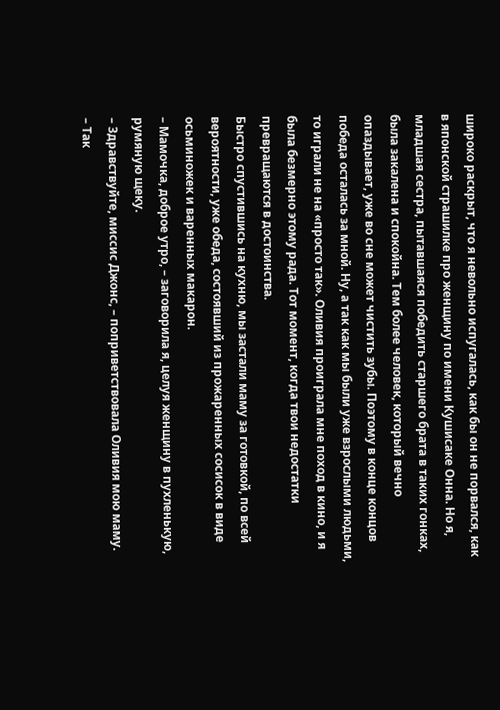широко раскрыт, что я невольно испугалась, как бы он не порвался, как в японской страшилке про женщину по имени Кушисаке Онна. Но я, младшая сестра, пытавшаяся победить старшего брата в таких гонках, была закалена и спокойна. Тем более человек, который вечно опаздывает, уже во сне может чистить зубы. Поэтому в конце концов победа осталась за мной. Ну, а так как мы были уже взрослыми людьми, то играли не на «просто так». Оливия проиграла мне поход в кино, и я была безмерно этому рада. Тот момент, когда твои недостатки превращаются в достоинства.
Быстро спустившись на кухню, мы застали маму за готовкой, по всей вероятности, уже обеда, состоявший из прожаренных сосисок в виде осьминожек и варенных макарон.
– Мамочка, доброе утро, – заговорила я, целуя женщину в пухленькую, румяную щеку.
– Здравствуйте, миссис Джонс, – поприветствовала Оливия мою маму.
– Так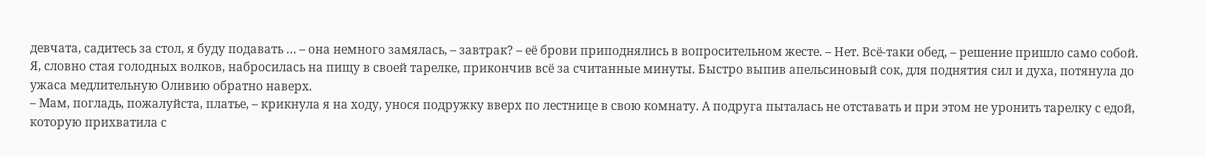девчата, садитесь за стол, я буду подавать … – она немного замялась, – завтрак? – её брови приподнялись в вопросительном жесте. – Нет. Всё-таки обед, – решение пришло само собой.
Я, словно стая голодных волков, набросилась на пищу в своей тарелке, прикончив всё за считанные минуты. Быстро выпив апельсиновый сок, для поднятия сил и духа, потянула до ужаса медлительную Оливию обратно наверх.
– Мам, погладь, пожалуйста, платье, – крикнула я на ходу, унося подружку вверх по лестнице в свою комнату. А подруга пыталась не отставать и при этом не уронить тарелку с едой, которую прихватила с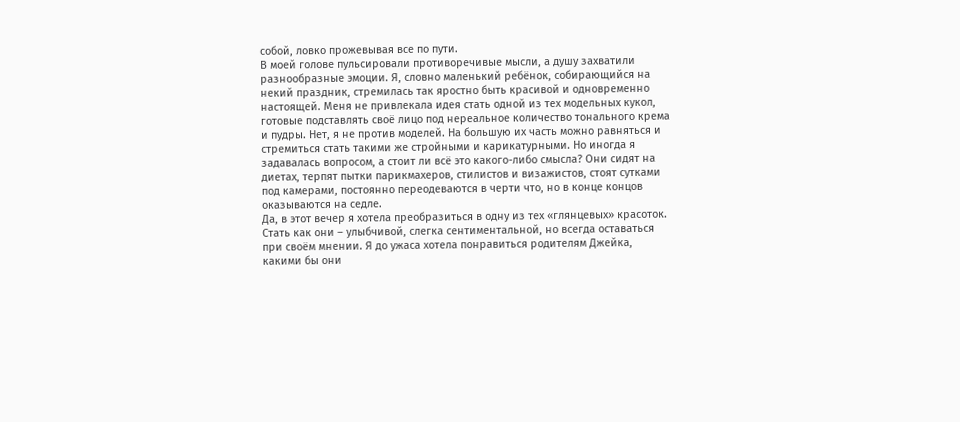собой, ловко прожевывая все по пути.
В моей голове пульсировали противоречивые мысли, а душу захватили разнообразные эмоции. Я, словно маленький ребёнок, собирающийся на некий праздник, стремилась так яростно быть красивой и одновременно настоящей. Меня не привлекала идея стать одной из тех модельных кукол, готовые подставлять своё лицо под нереальное количество тонального крема и пудры. Нет, я не против моделей. На большую их часть можно равняться и стремиться стать такими же стройными и карикатурными. Но иногда я задавалась вопросом, а стоит ли всё это какого-либо смысла? Они сидят на диетах, терпят пытки парикмахеров, стилистов и визажистов, стоят сутками под камерами, постоянно переодеваются в черти что, но в конце концов оказываются на седле.
Да, в этот вечер я хотела преобразиться в одну из тех «глянцевых» красоток. Стать как они – улыбчивой, слегка сентиментальной, но всегда оставаться при своём мнении. Я до ужаса хотела понравиться родителям Джейка, какими бы они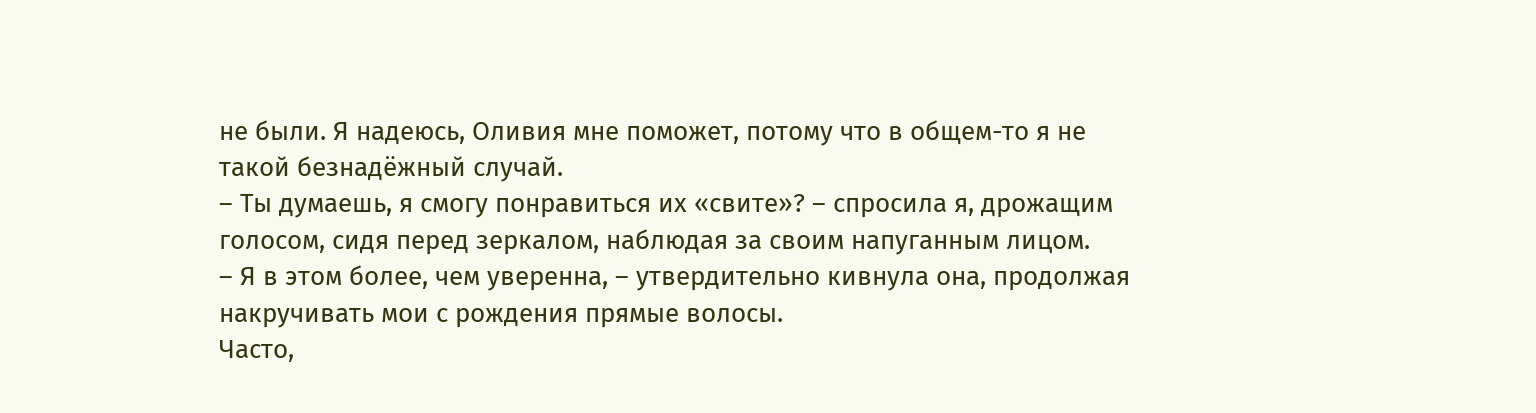не были. Я надеюсь, Оливия мне поможет, потому что в общем-то я не такой безнадёжный случай.
– Ты думаешь, я смогу понравиться их «свите»? – спросила я, дрожащим голосом, сидя перед зеркалом, наблюдая за своим напуганным лицом.
– Я в этом более, чем уверенна, – утвердительно кивнула она, продолжая накручивать мои с рождения прямые волосы.
Часто,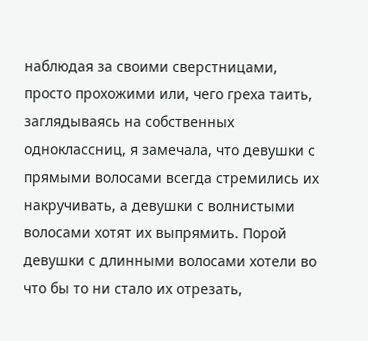наблюдая за своими сверстницами, просто прохожими или, чего греха таить, заглядываясь на собственных одноклассниц, я замечала, что девушки с прямыми волосами всегда стремились их накручивать, а девушки с волнистыми волосами хотят их выпрямить. Порой девушки с длинными волосами хотели во что бы то ни стало их отрезать,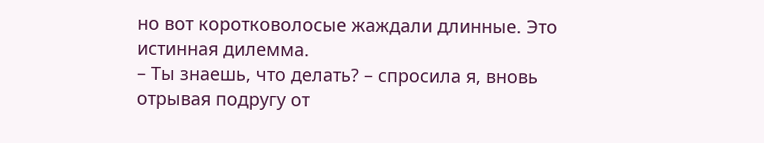но вот коротковолосые жаждали длинные. Это истинная дилемма.
– Ты знаешь, что делать? – спросила я, вновь отрывая подругу от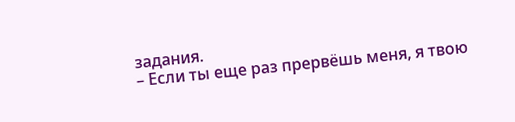задания.
– Если ты еще раз прервёшь меня, я твою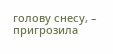голову снесу, – пригрозила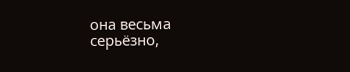она весьма серьёзно,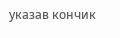указав кончик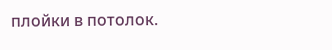плойки в потолок.